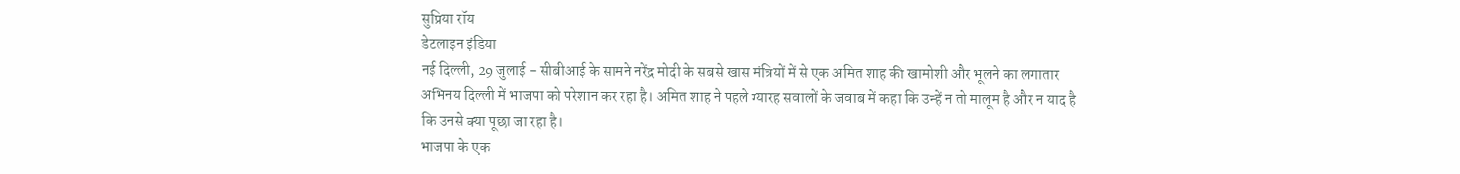सुप्रिया रॉय
डेटलाइन इंडिया
नई दिल्ली, 29 जुलाई - सीबीआई के सामने नरेंद्र मोदी के सबसे खास मंत्रियों में से एक अमित शाह की खामोशी और भूलने का लगातार अभिनय दिल्ली में भाजपा को परेशान कर रहा है। अमित शाह ने पहले ग्यारह सवालों के जवाब में कहा कि उन्हें न तो मालूम है और न याद है कि उनसे क्या पूछा जा रहा है।
भाजपा के एक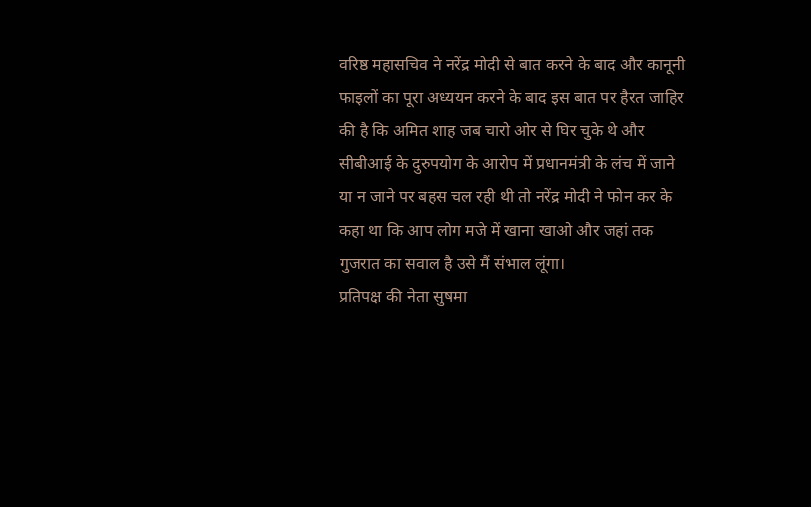वरिष्ठ महासचिव ने नरेंद्र मोदी से बात करने के बाद और कानूनी फाइलों का पूरा अध्ययन करने के बाद इस बात पर हैरत जाहिर की है कि अमित शाह जब चारो ओर से घिर चुके थे और सीबीआई के दुरुपयोग के आरोप में प्रधानमंत्री के लंच में जाने या न जाने पर बहस चल रही थी तो नरेंद्र मोदी ने फोन कर के कहा था कि आप लोग मजे में खाना खाओ और जहां तक गुजरात का सवाल है उसे मैं संभाल लूंगा।
प्रतिपक्ष की नेता सुषमा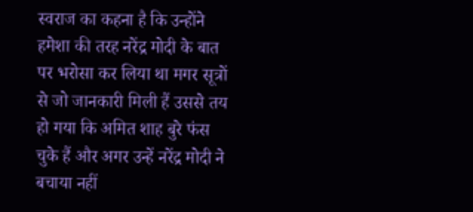स्वराज का कहना है कि उन्होंने हमेशा की तरह नरेंद्र मोदी के बात पर भरोसा कर लिया था मगर सूत्रों से जो जानकारी मिली हैं उससे तय हो गया कि अमित शाह बुरे फंस चुके हैं और अगर उन्हें नरेंद्र मोदी ने बचाया नहीं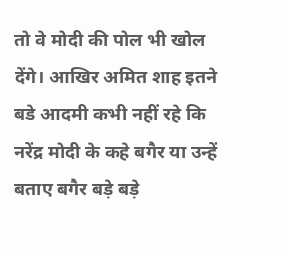तो वे मोदी की पोल भी खोल देंगे। आखिर अमित शाह इतने बडे आदमी कभी नहीं रहे कि नरेंद्र मोदी के कहे बगैर या उन्हें बताए बगैर बड़े बड़े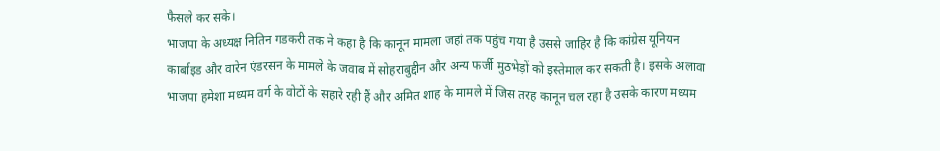फैसले कर सके।
भाजपा के अध्यक्ष नितिन गडकरी तक ने कहा है कि कानून मामला जहां तक पहुंच गया है उससे जाहिर है कि कांग्रेस यूनियन कार्बाइड और वारेन एंडरसन के मामले के जवाब में सोहराबुद्दीन और अन्य फर्जी मुठभेड़ों को इस्तेमाल कर सकती है। इसके अलावा भाजपा हमेशा मध्यम वर्ग के वोटों के सहारे रही हैं और अमित शाह के मामले में जिस तरह कानून चल रहा है उसके कारण मध्यम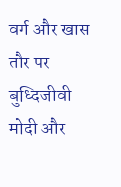वर्ग और खास तौर पर बुध्दिजीवी मोदी और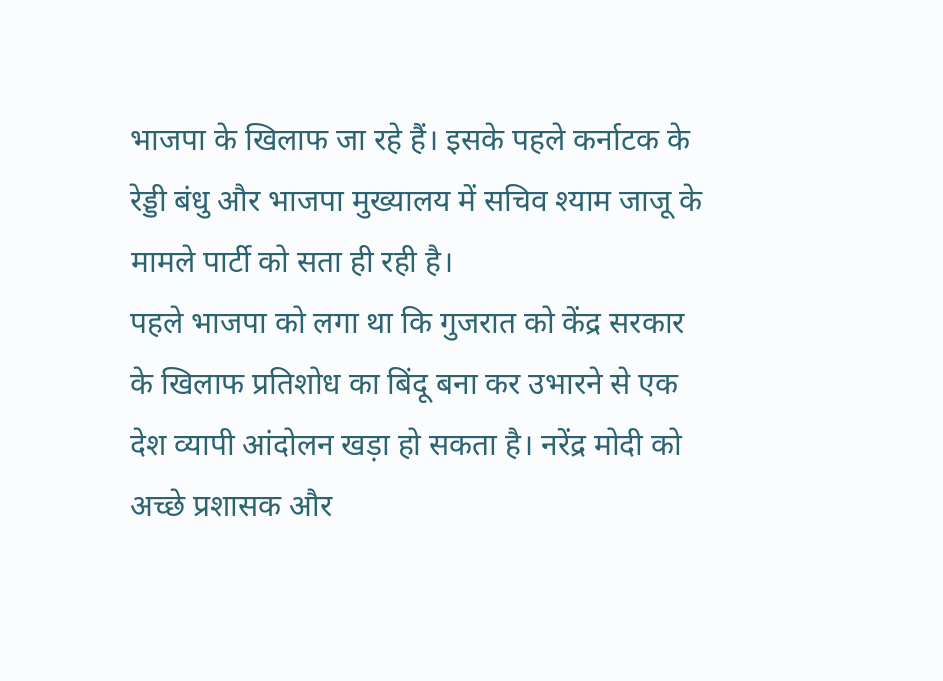भाजपा के खिलाफ जा रहे हैं। इसके पहले कर्नाटक के रेड्डी बंधु और भाजपा मुख्यालय में सचिव श्याम जाजू के मामले पार्टी को सता ही रही है।
पहले भाजपा को लगा था कि गुजरात को केंद्र सरकार के खिलाफ प्रतिशोध का बिंदू बना कर उभारने से एक देश व्यापी आंदोलन खड़ा हो सकता है। नरेंद्र मोदी को अच्छे प्रशासक और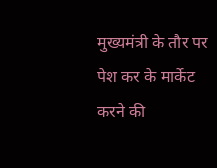मुख्यमंत्री के तौर पर पेश कर के मार्केट करने की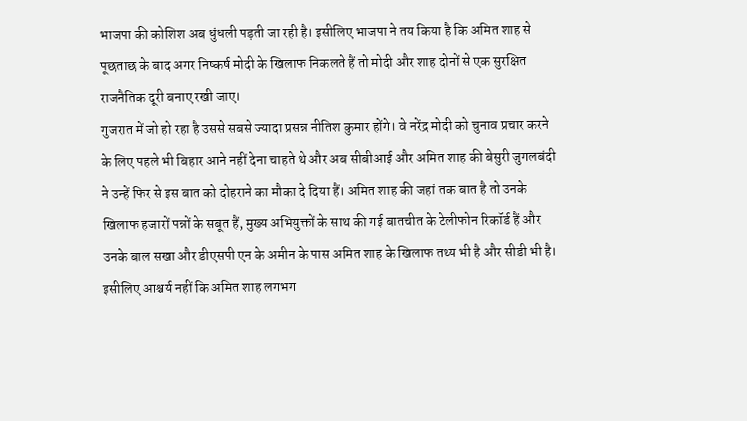भाजपा की कोशिश अब धुंधली पड़ती जा रही है। इसीलिए भाजपा ने तय किया है कि अमित शाह से पूछताछ के बाद अगर निष्कर्ष मोदी के खिलाफ निकलते हैं तो मोदी और शाह दोनों से एक सुरक्षित राजनैतिक दूरी बनाए रखी जाए।
गुजरात में जो हो रहा है उससे सबसे ज्यादा प्रसन्न नीतिश कुमार होंगे। वे नरेंद्र मोदी को चुनाव प्रचार करने के लिए पहले भी बिहार आने नहीं देना चाहते थे और अब सीबीआई और अमित शाह की बेसुरी जुगलबंदी ने उन्हें फिर से इस बात को दोहराने का मौका दे दिया हैं। अमित शाह की जहां तक बात है तो उनके खिलाफ हजारों पन्नों के सबूत हैं, मुख्य अभियुक्तों के साथ की गई बातचीत के टेलीफोन रिकॉर्ड हैं और उनके बाल सखा और डीएसपी एन के अमीन के पास अमित शाह के खिलाफ तथ्य भी है और सीडी भी है। इसीलिए आश्चर्य नहीं कि अमित शाह लगभग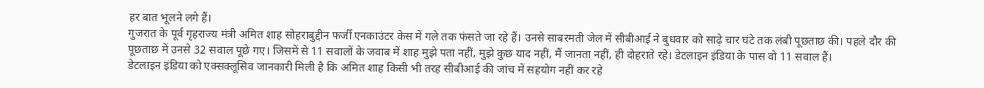हर बात भूलने लगे हैं।
गुजरात के पूर्व गृहराज्य मंत्री अमित शाह सोहराबुद्दीन फर्जी एनकाउंटर केस में गले तक फंसते जा रहे हैं। उनसे साबरमती जेल में सीबीआई ने बुधवार को साढ़े चार घंटे तक लंबी पूछताछ की। पहले दौर की पूछताछ में उनसे 32 सवाल पूछे गए। जिसमें से 11 सवालों के जवाब में शाह मुझे पता नहीं, मुझे कुछ याद नहीं, मैं जानता नहीं, ही दोहराते रहे। डेटलाइन इंडिया के पास वो 11 सवाल हैं।
डेटलाइन इंडिया को एक्सक्लूसिव जानकारी मिली है कि अमित शाह किसी भी तरह सीबीआई की जांच में सहयोग नहीं कर रहे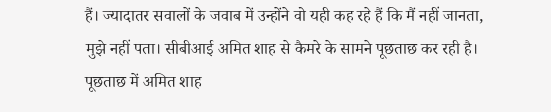हैं। ज्यादातर सवालों के जवाब में उन्होंने वो यही कह रहे हैं कि मैं नहीं जानता, मुझे नहीं पता। सीबीआई अमित शाह से कैमरे के सामने पूछताछ कर रही है। पूछताछ में अमित शाह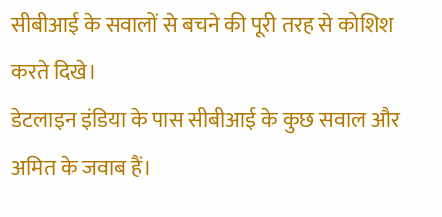सीबीआई के सवालों से बचने की पूरी तरह से कोशिश करते दिखे।
डेटलाइन इंडिया के पास सीबीआई के कुछ सवाल और अमित के जवाब हैं।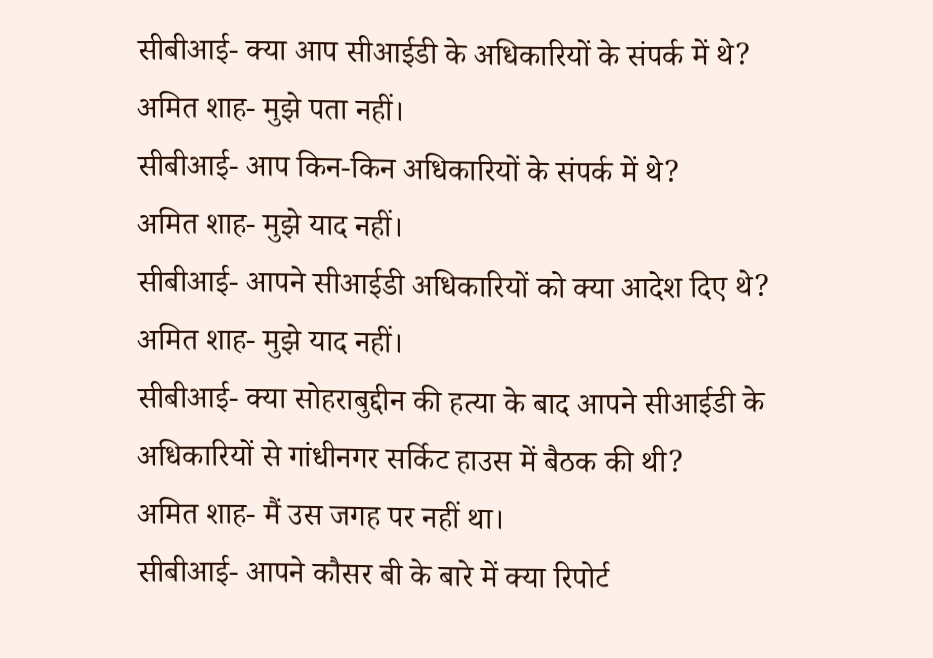सीबीआई- क्या आप सीआईडी के अधिकारियों के संपर्क में थे?
अमित शाह- मुझे पता नहीं।
सीबीआई- आप किन-किन अधिकारियों के संपर्क में थे?
अमित शाह- मुझे याद नहीं।
सीबीआई- आपने सीआईडी अधिकारियों को क्या आदेश दिए थे?
अमित शाह- मुझे याद नहीं।
सीबीआई- क्या सोहराबुद्दीन की हत्या के बाद आपने सीआईडी के अधिकारियों से गांधीनगर सर्किट हाउस में बैठक की थी?
अमित शाह- मैं उस जगह पर नहीं था।
सीबीआई- आपने कौसर बी के बारे में क्या रिपोर्ट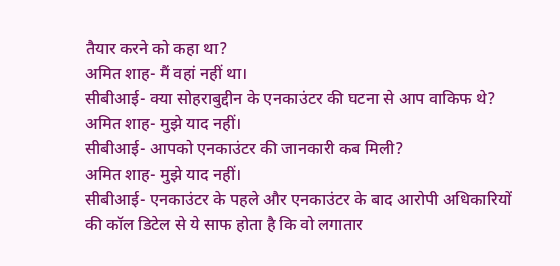तैयार करने को कहा था?
अमित शाह- मैं वहां नहीं था।
सीबीआई- क्या सोहराबुद्दीन के एनकाउंटर की घटना से आप वाकिफ थे?
अमित शाह- मुझे याद नहीं।
सीबीआई- आपको एनकाउंटर की जानकारी कब मिली?
अमित शाह- मुझे याद नहीं।
सीबीआई- एनकाउंटर के पहले और एनकाउंटर के बाद आरोपी अधिकारियों की कॉल डिटेल से ये साफ होता है कि वो लगातार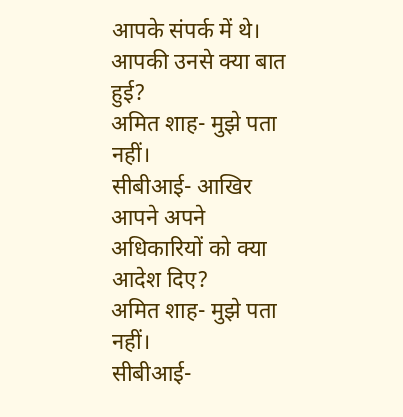आपके संपर्क में थे। आपकी उनसे क्या बात हुई?
अमित शाह- मुझे पता नहीं।
सीबीआई- आखिर आपने अपने अधिकारियों को क्या आदेश दिए?
अमित शाह- मुझे पता नहीं।
सीबीआई-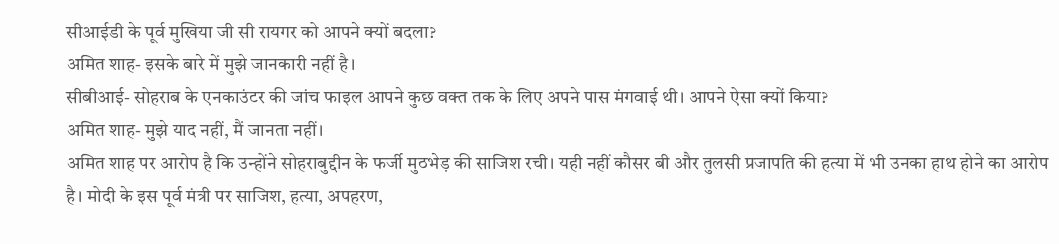सीआईडी के पूर्व मुखिया जी सी रायगर को आपने क्यों बदला?
अमित शाह- इसके बारे में मुझे जानकारी नहीं है।
सीबीआई- सोहराब के एनकाउंटर की जांच फाइल आपने कुछ वक्त तक के लिए अपने पास मंगवाई थी। आपने ऐसा क्यों किया?
अमित शाह- मुझे याद नहीं, मैं जानता नहीं।
अमित शाह पर आरोप है कि उन्होंने सोहराबुद्दीन के फर्जी मुठभेड़ की साजिश रची। यही नहीं कौसर बी और तुलसी प्रजापति की हत्या में भी उनका हाथ होने का आरोप है। मोदी के इस पूर्व मंत्री पर साजिश, हत्या, अपहरण,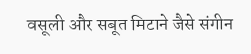वसूली और सबूत मिटाने जैसे संगीन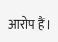आरोप हैं।